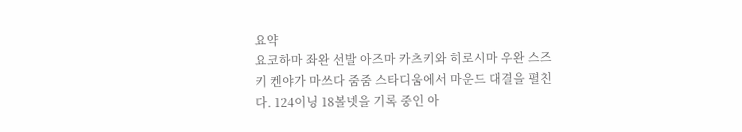요약
요코하마 좌완 선발 아즈마 카츠키와 히로시마 우완 스즈키 켄야가 마쓰다 줌줌 스타디움에서 마운드 대결을 펼친다. 124이닝 18볼넷을 기록 중인 아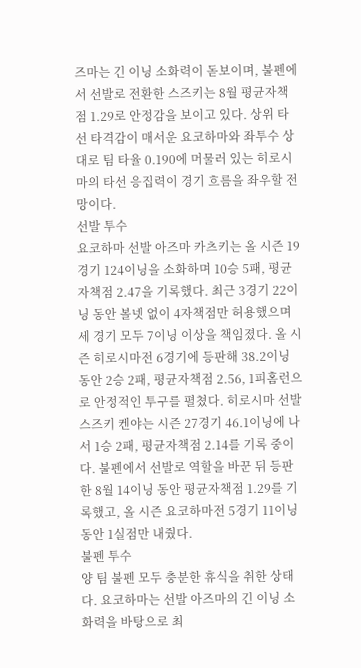즈마는 긴 이닝 소화력이 돋보이며, 불펜에서 선발로 전환한 스즈키는 8월 평균자책점 1.29로 안정감을 보이고 있다. 상위 타선 타격감이 매서운 요코하마와 좌투수 상대로 팀 타율 0.190에 머물러 있는 히로시마의 타선 응집력이 경기 흐름을 좌우할 전망이다.
선발 투수
요코하마 선발 아즈마 카츠키는 올 시즌 19경기 124이닝을 소화하며 10승 5패, 평균자책점 2.47을 기록했다. 최근 3경기 22이닝 동안 볼넷 없이 4자책점만 허용했으며 세 경기 모두 7이닝 이상을 책임졌다. 올 시즌 히로시마전 6경기에 등판해 38.2이닝 동안 2승 2패, 평균자책점 2.56, 1피홈런으로 안정적인 투구를 펼쳤다. 히로시마 선발 스즈키 켄야는 시즌 27경기 46.1이닝에 나서 1승 2패, 평균자책점 2.14를 기록 중이다. 불펜에서 선발로 역할을 바꾼 뒤 등판한 8월 14이닝 동안 평균자책점 1.29를 기록했고, 올 시즌 요코하마전 5경기 11이닝 동안 1실점만 내줬다.
불펜 투수
양 팀 불펜 모두 충분한 휴식을 취한 상태다. 요코하마는 선발 아즈마의 긴 이닝 소화력을 바탕으로 최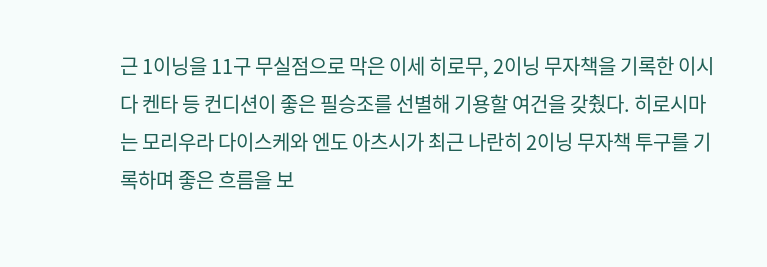근 1이닝을 11구 무실점으로 막은 이세 히로무, 2이닝 무자책을 기록한 이시다 켄타 등 컨디션이 좋은 필승조를 선별해 기용할 여건을 갖췄다. 히로시마는 모리우라 다이스케와 엔도 아츠시가 최근 나란히 2이닝 무자책 투구를 기록하며 좋은 흐름을 보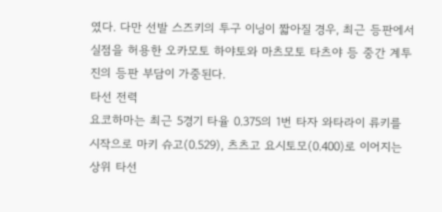였다. 다만 선발 스즈키의 투구 이닝이 짧아질 경우, 최근 등판에서 실점을 허용한 오카모토 하야토와 마츠모토 타츠야 등 중간 계투진의 등판 부담이 가중된다.
타선 전력
요코하마는 최근 5경기 타율 0.375의 1번 타자 와타라이 류키를 시작으로 마키 슈고(0.529), 츠츠고 요시토모(0.400)로 이어지는 상위 타선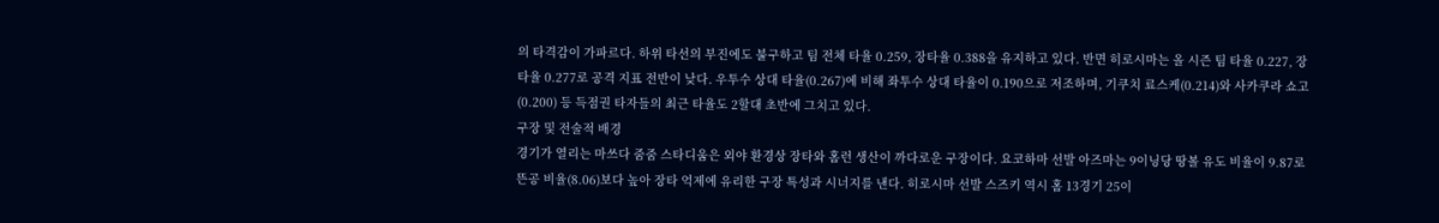의 타격감이 가파르다. 하위 타선의 부진에도 불구하고 팀 전체 타율 0.259, 장타율 0.388을 유지하고 있다. 반면 히로시마는 올 시즌 팀 타율 0.227, 장타율 0.277로 공격 지표 전반이 낮다. 우투수 상대 타율(0.267)에 비해 좌투수 상대 타율이 0.190으로 저조하며, 기쿠치 료스케(0.214)와 사카쿠라 쇼고(0.200) 등 득점권 타자들의 최근 타율도 2할대 초반에 그치고 있다.
구장 및 전술적 배경
경기가 열리는 마쓰다 줌줌 스타디움은 외야 환경상 장타와 홈런 생산이 까다로운 구장이다. 요코하마 선발 아즈마는 9이닝당 땅볼 유도 비율이 9.87로 뜬공 비율(8.06)보다 높아 장타 억제에 유리한 구장 특성과 시너지를 낸다. 히로시마 선발 스즈키 역시 홈 13경기 25이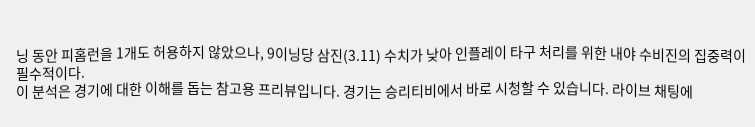닝 동안 피홈런을 1개도 허용하지 않았으나, 9이닝당 삼진(3.11) 수치가 낮아 인플레이 타구 처리를 위한 내야 수비진의 집중력이 필수적이다.
이 분석은 경기에 대한 이해를 돕는 참고용 프리뷰입니다. 경기는 승리티비에서 바로 시청할 수 있습니다. 라이브 채팅에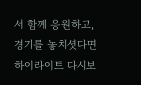서 함께 응원하고, 경기를 놓치셧다면 하이라이트 다시보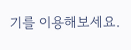기를 이용해보세요.